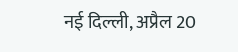नई दिल्ली, अप्रैल 20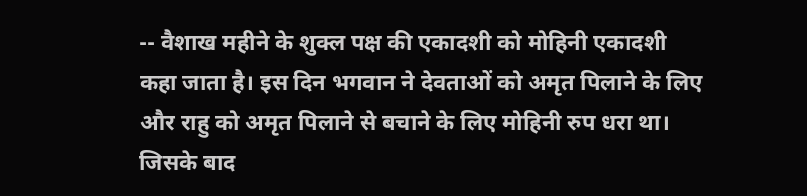-- वैशाख महीने के शुक्ल पक्ष की एकादशी को मोहिनी एकादशी कहा जाता है। इस दिन भगवान ने देवताओं को अमृत पिलाने के लिए और राहु को अमृत पिलाने से बचाने के लिए मोहिनी रुप धरा था। जिसके बाद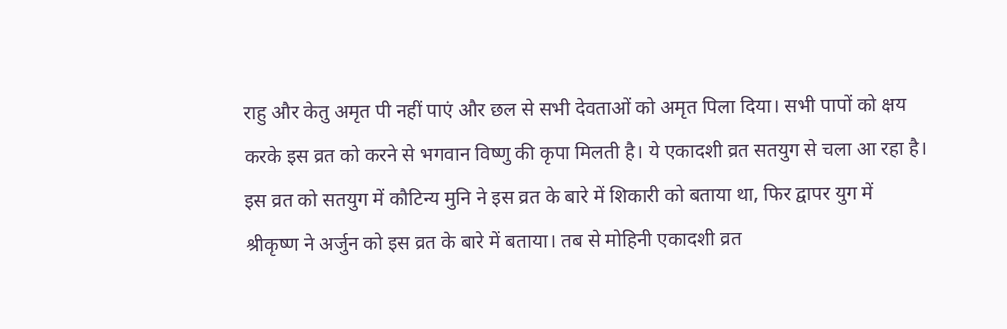राहु और केतु अमृत पी नहीं पाएं और छल से सभी देवताओं को अमृत पिला दिया। सभी पापों को क्षय करके इस व्रत को करने से भगवान विष्णु की कृपा मिलती है। ये एकादशी व्रत सतयुग से चला आ रहा है। इस व्रत को सतयुग में कौटिन्य मुनि ने इस व्रत के बारे में शिकारी को बताया था, फिर द्वापर युग में श्रीकृष्ण ने अर्जुन को इस व्रत के बारे में बताया। तब से मोहिनी एकादशी व्रत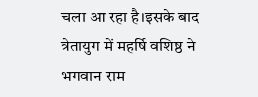चला आ रहा है।इसके बाद त्रेतायुग में महर्षि वशिष्ठ ने भगवान राम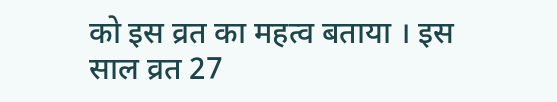को इस व्रत का महत्व बताया । इस साल व्रत 27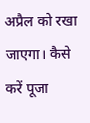अप्रैल को रखा जाएगा। कैसे करें पूजा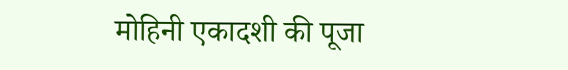मोहिनी एकादशी की पूजा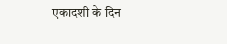एकादशी के दिन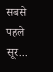सबसे पहले सूर...